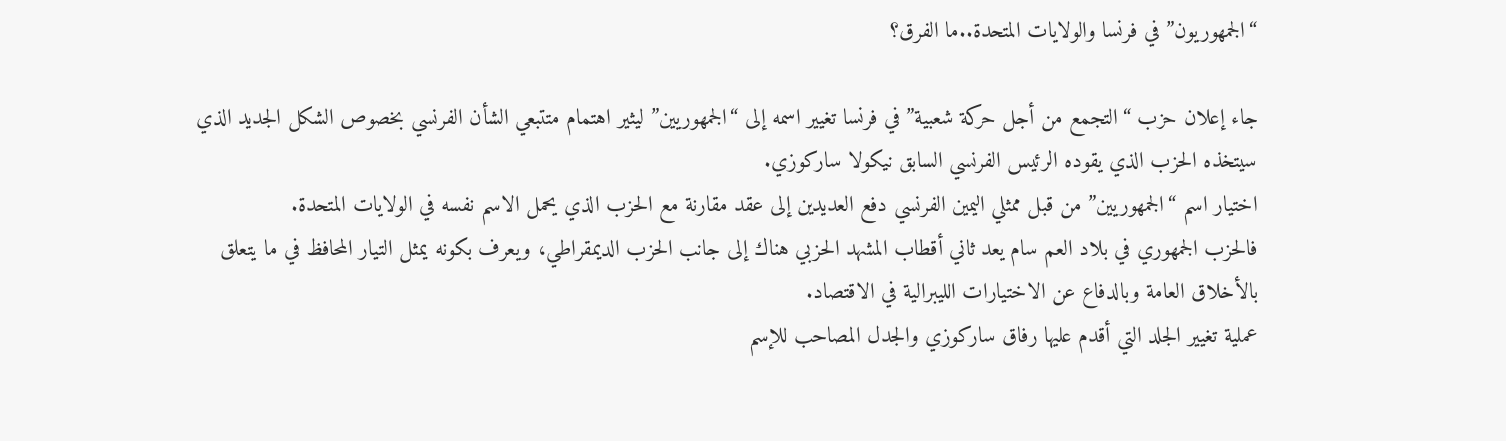“الجمهوريون” في فرنسا والولايات المتحدة..ما الفرق؟

جاء إعلان حزب “التجمع من أجل حركة شعبية” في فرنسا تغيير اسمه إلى “الجمهوريين” ليثير اهتمام متتبعي الشأن الفرنسي بخصوص الشكل الجديد الذي سيتخذه الحزب الذي يقوده الرئيس الفرنسي السابق نيكولا ساركوزي.
اختيار اسم “الجمهوريين” من قبل ممثلي اليمين الفرنسي دفع العديدين إلى عقد مقارنة مع الحزب الذي يحمل الاسم نفسه في الولايات المتحدة.
فالحزب الجمهوري في بلاد العم سام يعد ثاني أقطاب المشهد الحزبي هناك إلى جانب الحزب الديمقراطي، ويعرف بكونه يمثل التيار المحافظ في ما يتعلق بالأخلاق العامة وبالدفاع عن الاختيارات الليبرالية في الاقتصاد.
عملية تغيير الجلد التي أقدم عليها رفاق ساركوزي والجدل المصاحب للإسم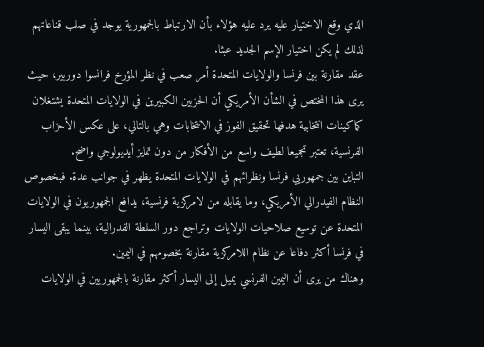الذي وقع الاختيار عليه يرد عليه هؤلاء بأن الارتباط بالجمهورية يوجد في صلب قناعاتهم لذلك لم يكن اختيار الإسم الجديد عبثا.
عقد مقارنة بين فرنسا والولايات المتحدة أمر صعب في نظر المؤرخ فرانسوا دوربير، حيث يرى هذا المختص في الشأن الأمريكي أن الحزبين الكبيرين في الولايات المتحدة يشتغلان كماكينات انتخابية هدفها تحقيق الفوز في الانتخابات وهي بالتالي، على عكس الأحزاب الفرنسية، تعتبر تجميعا لطيف واسع من الأفكار من دون تمايز أيديولوجي واضح.
التباين بين جمهوريي فرنسا ونظرائهم في الولايات المتحدة يظهر في جوانب عدة. فبخصوص النظام الفيدرالي الأمريكي، وما يقابله من لامركزية فرنسية، يدافع الجمهوريون في الولايات المتحدة عن توسيع صلاحيات الولايات وتراجع دور السلطة الفدرالية، بينما يبقى اليسار في فرنسا أكثر دفاعا عن نظام اللامركزية مقارنة بخصومهم في اليمين.
وهناك من يرى أن اليمين الفرنسي يميل إلى اليسار أكثر مقارنة بالجمهوريين في الولايات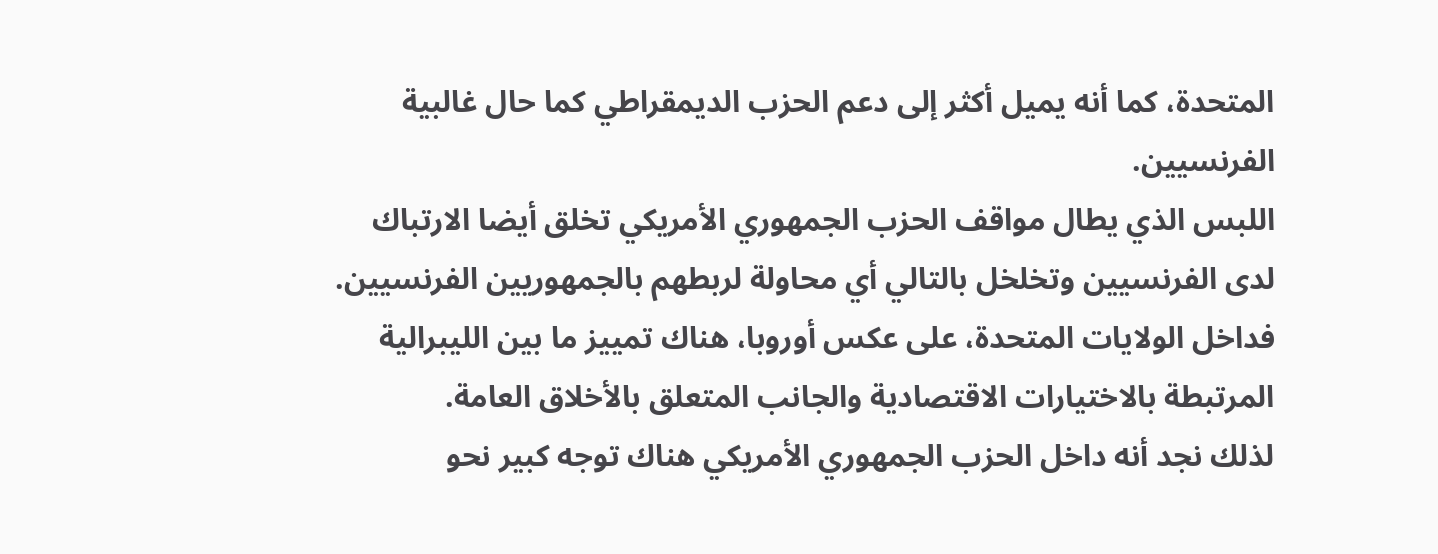المتحدة، كما أنه يميل أكثر إلى دعم الحزب الديمقراطي كما حال غالبية الفرنسيين.
اللبس الذي يطال مواقف الحزب الجمهوري الأمريكي تخلق أيضا الارتباك لدى الفرنسيين وتخلخل بالتالي أي محاولة لربطهم بالجمهوريين الفرنسيين.
فداخل الولايات المتحدة، على عكس أوروبا، هناك تمييز ما بين الليبرالية المرتبطة بالاختيارات الاقتصادية والجانب المتعلق بالأخلاق العامة.
لذلك نجد أنه داخل الحزب الجمهوري الأمريكي هناك توجه كبير نحو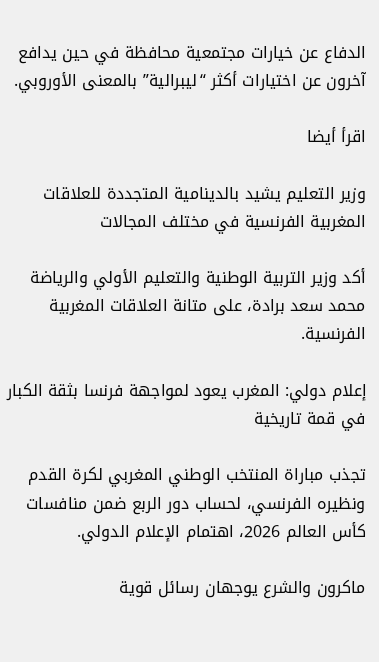الدفاع عن خيارات مجتمعية محافظة في حين يدافع آخرون عن اختيارات أكثر “ليبرالية” بالمعنى الأوروبي.

اقرأ أيضا

وزير التعليم يشيد بالدينامية المتجددة للعلاقات المغربية الفرنسية في مختلف المجالات

أكد وزير التربية الوطنية والتعليم الأولي والرياضة محمد سعد برادة، على متانة العلاقات المغربية الفرنسية.

إعلام دولي: المغرب يعود لمواجهة فرنسا بثقة الكبار في قمة تاريخية

تجذب مباراة المنتخب الوطني المغربي لكرة القدم ونظيره الفرنسي، لحساب دور الربع ضمن منافسات كأس العالم 2026، اهتمام الإعلام الدولي.

ماكرون والشرع يوجهان رسائل قوية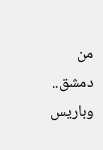من دمشق.. وباريس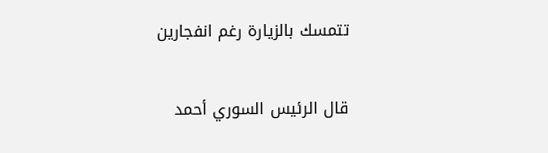تتمسك بالزيارة رغم انفجارين

قال الرئيس السوري أحمد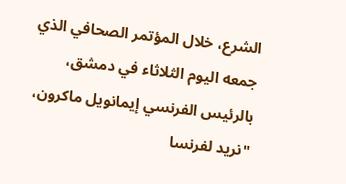الشرع، خلال المؤتمر الصحافي الذي جمعه اليوم الثلاثاء في دمشق، بالرئيس الفرنسي إيمانويل ماكرون، "نريد لفرنسا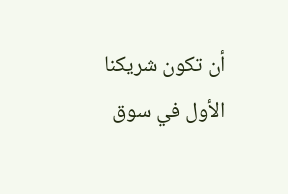أن تكون شريكنا الأول في سوق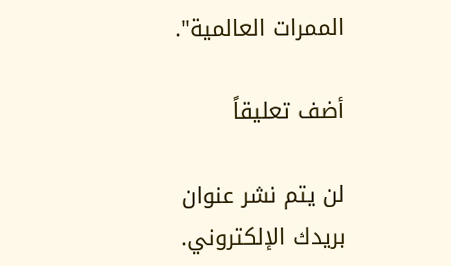الممرات العالمية".

أضف تعليقاً

لن يتم نشر عنوان بريدك الإلكتروني.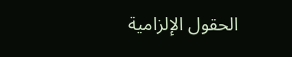الحقول الإلزامية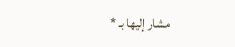مشار إليها بـ *